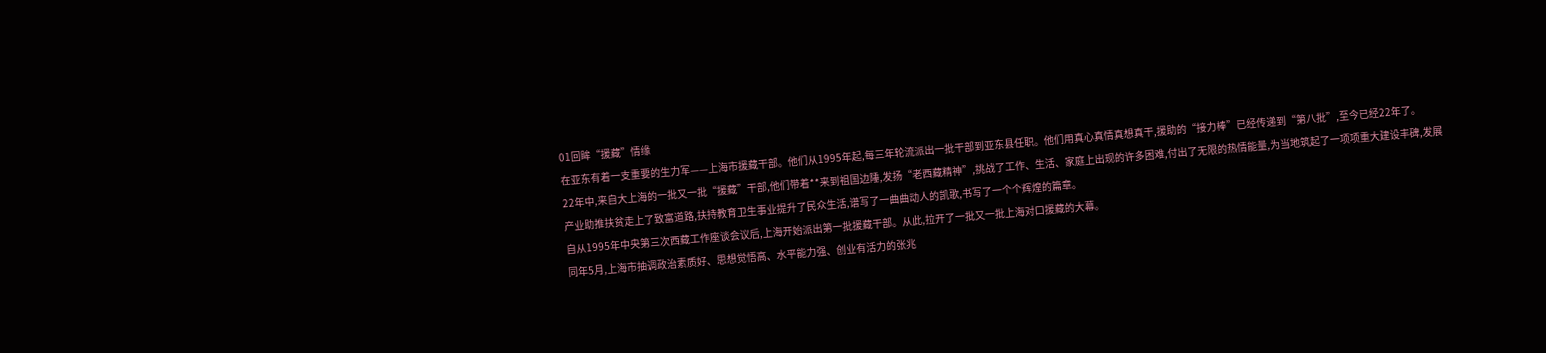01回眸“援藏”情缘
在亚东有着一支重要的生力军——上海市援藏干部。他们从1995年起,每三年轮流派出一批干部到亚东县任职。他们用真心真情真想真干,援助的“接力棒”已经传递到“第八批”,至今已经22年了。
22年中,来自大上海的一批又一批“援藏”干部,他们带着**来到祖国边陲,发扬“老西藏精神”,挑战了工作、生活、家庭上出现的许多困难,付出了无限的热情能量,为当地筑起了一项项重大建设丰碑,发展产业助推扶贫走上了致富道路,扶持教育卫生事业提升了民众生活,谱写了一曲曲动人的凯歌,书写了一个个辉煌的篇章。
自从1995年中央第三次西藏工作座谈会议后,上海开始派出第一批援藏干部。从此,拉开了一批又一批上海对口援藏的大幕。
同年5月,上海市抽调政治素质好、思想觉悟高、水平能力强、创业有活力的张兆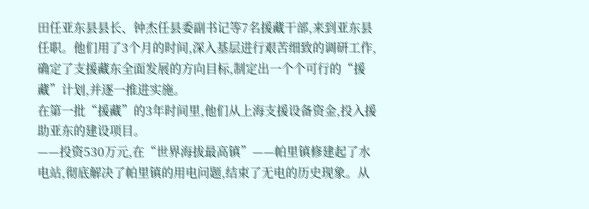田任亚东县县长、钟杰任县委副书记等7名援藏干部,来到亚东县任职。他们用了3个月的时间,深入基层进行艰苦细致的调研工作,确定了支援藏东全面发展的方向目标,制定出一个个可行的“援藏”计划,并逐一推进实施。
在第一批“援藏”的3年时间里,他们从上海支援设备资金,投入援助亚东的建设项目。
——投资530万元,在“世界海拔最高镇”——帕里镇修建起了水电站,彻底解决了帕里镇的用电问题,结束了无电的历史现象。从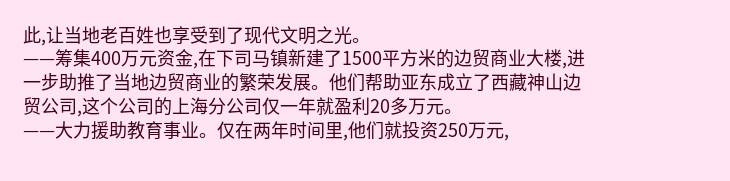此,让当地老百姓也享受到了现代文明之光。
——筹集400万元资金,在下司马镇新建了1500平方米的边贸商业大楼,进一步助推了当地边贸商业的繁荣发展。他们帮助亚东成立了西藏神山边贸公司,这个公司的上海分公司仅一年就盈利20多万元。
——大力援助教育事业。仅在两年时间里,他们就投资250万元,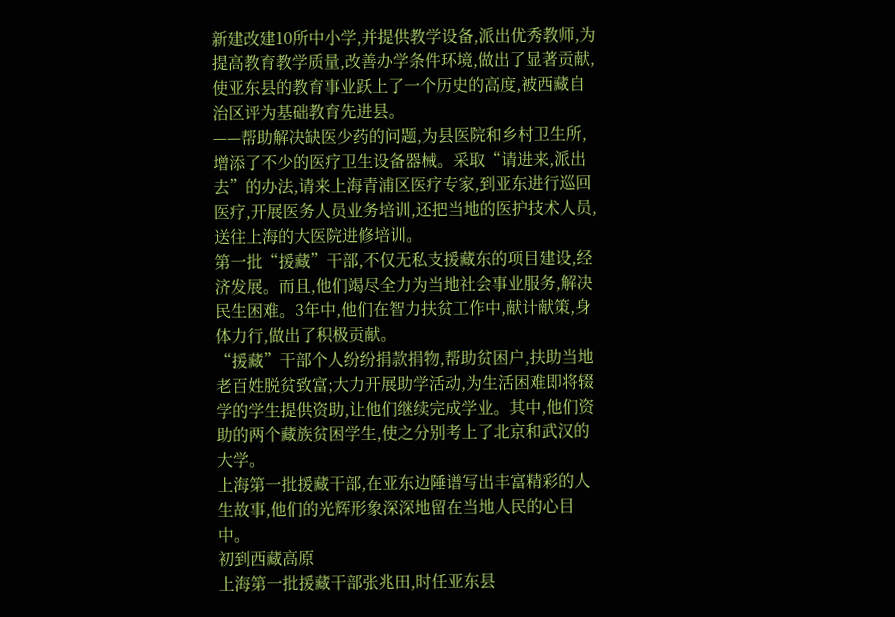新建改建10所中小学,并提供教学设备,派出优秀教师,为提高教育教学质量,改善办学条件环境,做出了显著贡献,使亚东县的教育事业跃上了一个历史的高度,被西藏自治区评为基础教育先进县。
——帮助解决缺医少药的问题,为县医院和乡村卫生所,增添了不少的医疗卫生设备器械。采取“请进来,派出去”的办法,请来上海青浦区医疗专家,到亚东进行巡回医疗,开展医务人员业务培训,还把当地的医护技术人员,送往上海的大医院进修培训。
第一批“援藏”干部,不仅无私支援藏东的项目建设,经济发展。而且,他们竭尽全力为当地社会事业服务,解决民生困难。3年中,他们在智力扶贫工作中,献计献策,身体力行,做出了积极贡献。
“援藏”干部个人纷纷捐款捐物,帮助贫困户,扶助当地老百姓脱贫致富;大力开展助学活动,为生活困难即将辍学的学生提供资助,让他们继续完成学业。其中,他们资助的两个藏族贫困学生,使之分别考上了北京和武汉的大学。
上海第一批援藏干部,在亚东边陲谱写出丰富精彩的人生故事,他们的光辉形象深深地留在当地人民的心目中。
初到西藏高原
上海第一批援藏干部张兆田,时任亚东县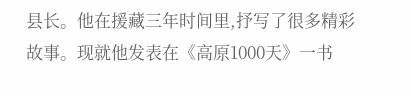县长。他在援藏三年时间里,抒写了很多精彩故事。现就他发表在《高原1000天》一书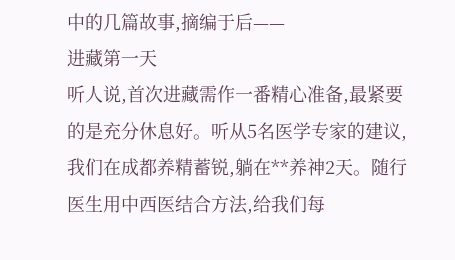中的几篇故事,摘编于后——
进藏第一天
听人说,首次进藏需作一番精心准备,最紧要的是充分休息好。听从5名医学专家的建议,我们在成都养精蓄锐,躺在**养神2天。随行医生用中西医结合方法,给我们每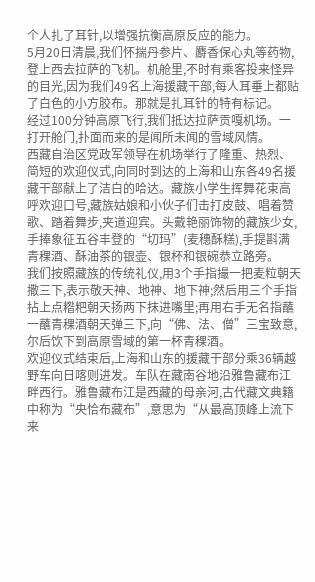个人扎了耳针,以增强抗衡高原反应的能力。
5月20日清晨,我们怀揣丹参片、麝香保心丸等药物,登上西去拉萨的飞机。机舱里,不时有乘客投来怪异的目光,因为我们49名上海援藏干部,每人耳垂上都贴了白色的小方胶布。那就是扎耳针的特有标记。
经过100分钟高原飞行,我们抵达拉萨贡嘎机场。一打开舱门,扑面而来的是闻所未闻的雪域风情。
西藏自治区党政军领导在机场举行了隆重、热烈、简短的欢迎仪式,向同时到达的上海和山东各49名援藏干部献上了洁白的哈达。藏族小学生挥舞花束高呼欢迎口号,藏族姑娘和小伙子们击打皮鼓、唱着赞歌、踏着舞步,夹道迎宾。头戴艳丽饰物的藏族少女,手捧象征五谷丰登的“切玛”(麦穗酥糕),手提斟满青稞酒、酥油茶的银壶、银杯和银碗恭立路旁。
我们按照藏族的传统礼仪,用3个手指撮一把麦粒朝天撒三下,表示敬天神、地神、地下神;然后用三个手指拈上点糌粑朝天扬两下抹进嘴里;再用右手无名指蘸一蘸青稞酒朝天弹三下,向“佛、法、僧”三宝致意,尔后饮下到高原雪域的第一杯青稞酒。
欢迎仪式结束后,上海和山东的援藏干部分乘36辆越野车向日喀则进发。车队在藏南谷地沿雅鲁藏布江畔西行。雅鲁藏布江是西藏的母亲河,古代藏文典籍中称为“央恰布藏布”,意思为“从最高顶峰上流下来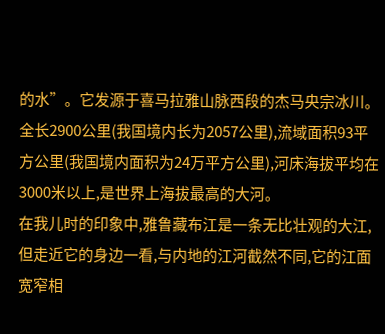的水”。它发源于喜马拉雅山脉西段的杰马央宗冰川。全长2900公里(我国境内长为2057公里),流域面积93平方公里(我国境内面积为24万平方公里),河床海拔平均在3000米以上,是世界上海拔最高的大河。
在我儿时的印象中,雅鲁藏布江是一条无比壮观的大江,但走近它的身边一看,与内地的江河截然不同,它的江面宽窄相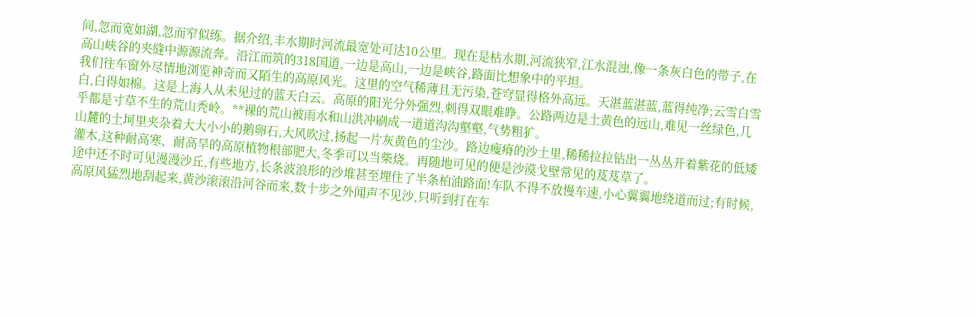间,忽而宽如湖,忽而窄似练。据介绍,丰水期时河流最宽处可达10公里。现在是枯水期,河流狭窄,江水混浊,像一条灰白色的带子,在高山峡谷的夹缝中源源流奔。沿江而筑的318国道,一边是高山,一边是峡谷,路面比想象中的平坦。
我们往车窗外尽情地浏览神奇而又陌生的高原风光。这里的空气稀薄且无污染,苍穹显得格外高远。天湛蓝湛蓝,蓝得纯净;云雪白雪白,白得如棉。这是上海人从未见过的蓝天白云。高原的阳光分外强烈,刺得双眼难睁。公路两边是土黄色的远山,难见一丝绿色,几乎都是寸草不生的荒山秃岭。**裸的荒山被雨水和山洪冲刷成一道道沟沟壑壑,气势粗犷。
山麓的土坷里夹杂着大大小小的鹅卵石,大风吹过,扬起一片灰黄色的尘沙。路边瘦瘠的沙土里,稀稀拉拉钻出一丛丛开着紫花的低矮灌木,这种耐高寒、耐高旱的高原植物根部肥大,冬季可以当柴烧。再随地可见的便是沙漠戈壁常见的芨芨草了。
途中还不时可见漫漫沙丘,有些地方,长条波浪形的沙堆甚至埋住了半条柏油路面!车队不得不放慢车速,小心翼翼地绕道而过;有时候,高原风猛烈地刮起来,黄沙滚滚沿河谷而来,数十步之外闻声不见沙,只听到打在车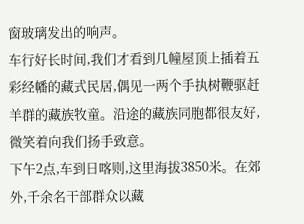窗玻璃发出的响声。
车行好长时间,我们才看到几幢屋顶上插着五彩经幡的藏式民居,偶见一两个手执树鞭驱赶羊群的藏族牧童。沿途的藏族同胞都很友好,微笑着向我们扬手致意。
下午2点,车到日喀则,这里海拔3850米。在郊外,千余名干部群众以藏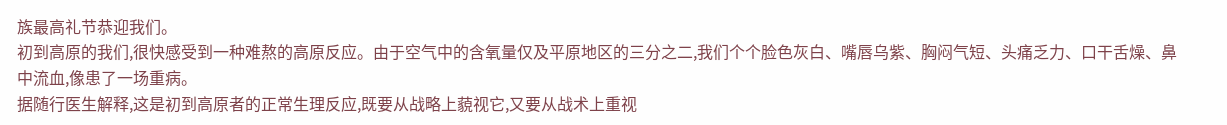族最高礼节恭迎我们。
初到高原的我们,很快感受到一种难熬的高原反应。由于空气中的含氧量仅及平原地区的三分之二,我们个个脸色灰白、嘴唇乌紫、胸闷气短、头痛乏力、口干舌燥、鼻中流血,像患了一场重病。
据随行医生解释,这是初到高原者的正常生理反应,既要从战略上藐视它,又要从战术上重视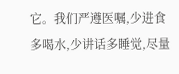它。我们严遵医嘱,少进食多喝水,少讲话多睡觉,尽量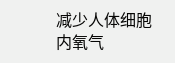减少人体细胞内氧气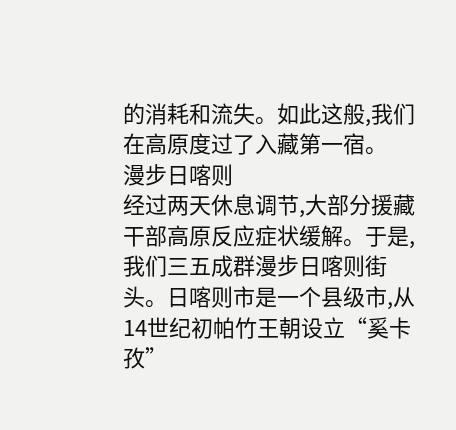的消耗和流失。如此这般,我们在高原度过了入藏第一宿。
漫步日喀则
经过两天休息调节,大部分援藏干部高原反应症状缓解。于是,我们三五成群漫步日喀则街头。日喀则市是一个县级市,从14世纪初帕竹王朝设立“奚卡孜”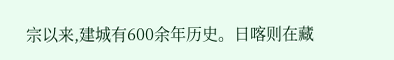宗以来,建城有600余年历史。日喀则在藏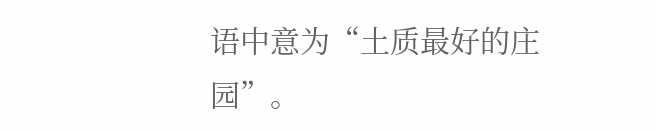语中意为“土质最好的庄园”。